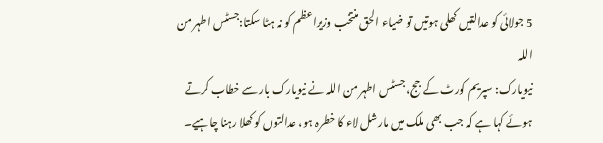5 جولائی کو عدالتیں کھلی ہوتیں تو ضیاء الحق منتخب وزیراعظم کو نہ ہٹا سکتا:جسٹس اطہر من اللہ
نیویارک: سپریم کورٹ کے جج، جسٹس اطہر من اللہ نے نیویارک بار سے خطاب کرتے ہوئے کہا ہے کہ جب بھی ملک میں مارشل لاء کا خطرہ ہو، عدالتوں کو کھلا رہنا چاہیے۔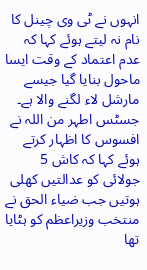انہوں نے ٹی وی چینل کا نام نہ لیتے ہوئے کہا کہ عدم اعتماد کے وقت ایسا ماحول بنایا گیا جیسے مارشل لاء لگنے والا ہے۔
جسٹس اطہر من اللہ نے افسوس کا اظہار کرتے ہوئے کہا کہ کاش 5 جولائی کو عدالتیں کھلی ہوتیں جب ضیاء الحق نے منتخب وزیراعظم کو ہٹایا تھا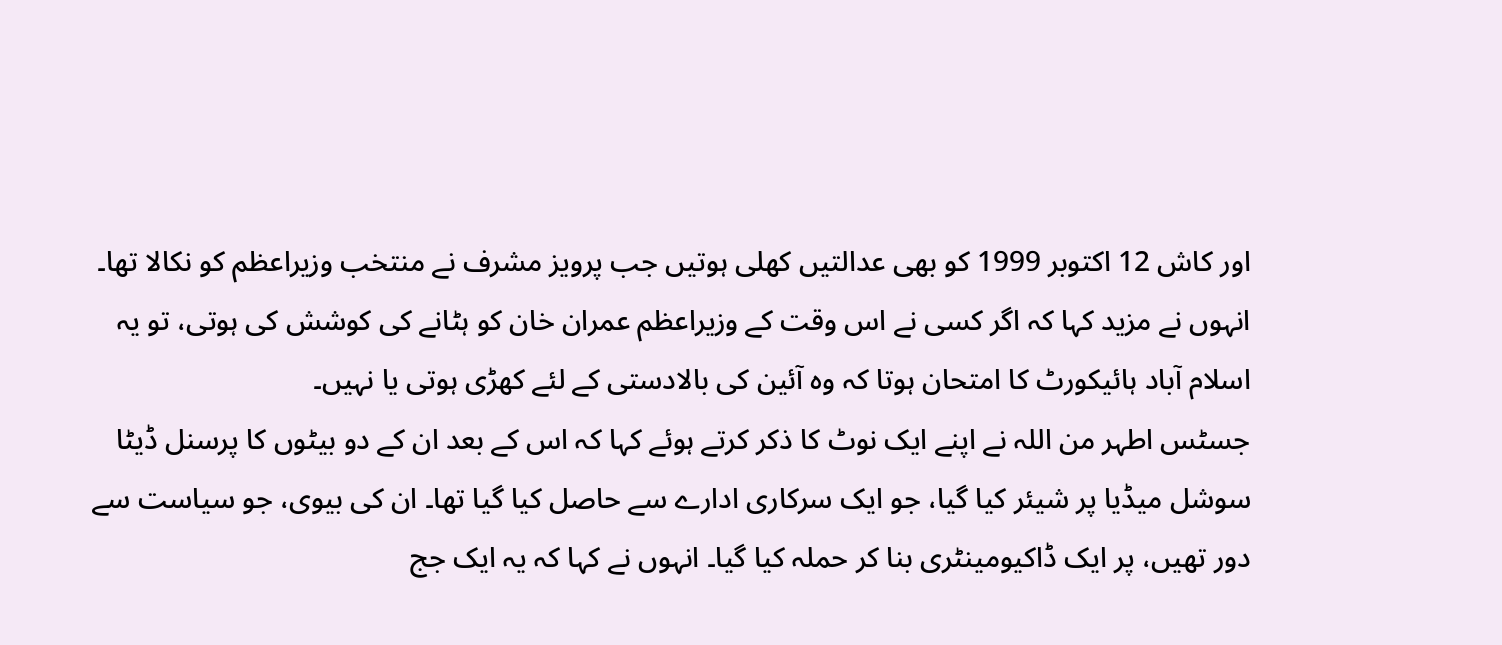اور کاش 12 اکتوبر 1999 کو بھی عدالتیں کھلی ہوتیں جب پرویز مشرف نے منتخب وزیراعظم کو نکالا تھا۔ انہوں نے مزید کہا کہ اگر کسی نے اس وقت کے وزیراعظم عمران خان کو ہٹانے کی کوشش کی ہوتی، تو یہ اسلام آباد ہائیکورٹ کا امتحان ہوتا کہ وہ آئین کی بالادستی کے لئے کھڑی ہوتی یا نہیں۔
جسٹس اطہر من اللہ نے اپنے ایک نوٹ کا ذکر کرتے ہوئے کہا کہ اس کے بعد ان کے دو بیٹوں کا پرسنل ڈیٹا سوشل میڈیا پر شیئر کیا گیا، جو ایک سرکاری ادارے سے حاصل کیا گیا تھا۔ ان کی بیوی، جو سیاست سے دور تھیں، پر ایک ڈاکیومینٹری بنا کر حملہ کیا گیا۔ انہوں نے کہا کہ یہ ایک جج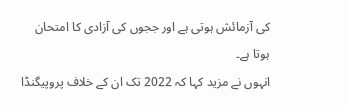کی آزمائش ہوتی ہے اور ججوں کی آزادی کا امتحان ہوتا ہے۔
انہوں نے مزید کہا کہ 2022 تک ان کے خلاف پروپیگنڈا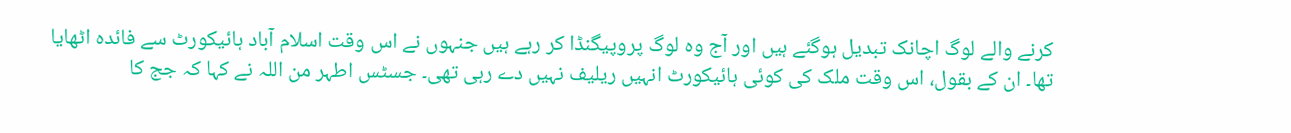کرنے والے لوگ اچانک تبدیل ہوگئے ہیں اور آج وہ لوگ پروپیگنڈا کر رہے ہیں جنہوں نے اس وقت اسلام آباد ہائیکورٹ سے فائدہ اٹھایا تھا۔ ان کے بقول، اس وقت ملک کی کوئی ہائیکورٹ انہیں ریلیف نہیں دے رہی تھی۔ جسٹس اطہر من اللہ نے کہا کہ جج کا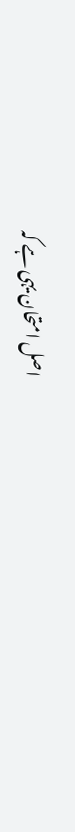اصل امتحان یہی ہے کہ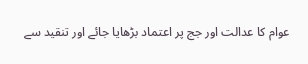عوام کا عدالت اور جج پر اعتماد بڑھایا جائے اور تنقید سے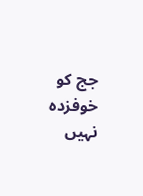جج کو خوفزدہ نہیں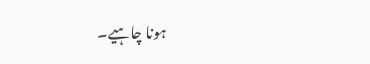ہونا چاہیے۔